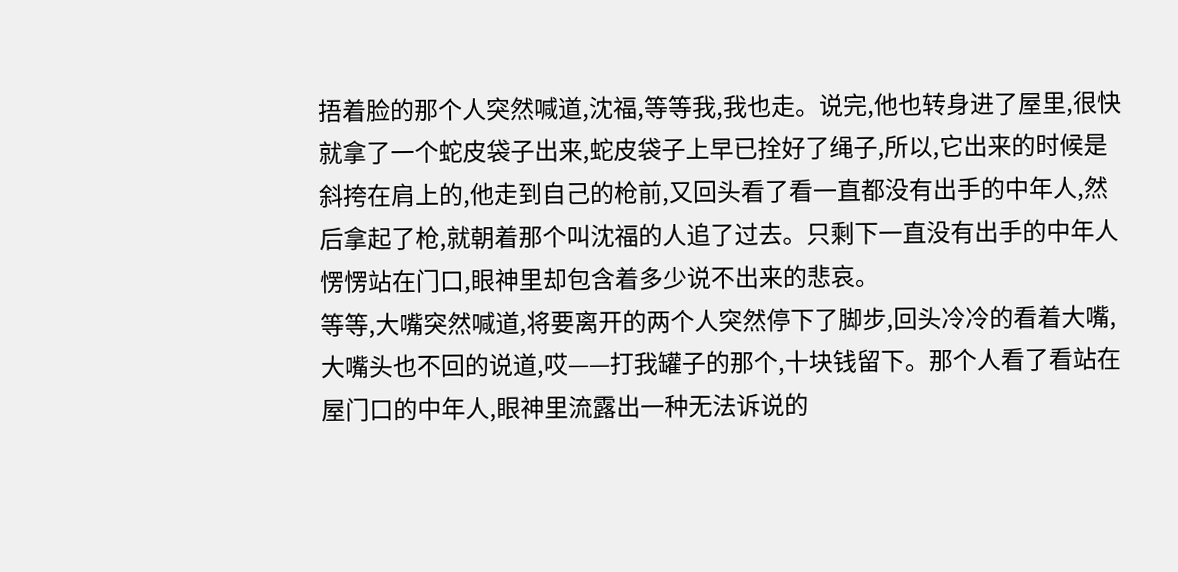捂着脸的那个人突然喊道,沈福,等等我,我也走。说完,他也转身进了屋里,很快就拿了一个蛇皮袋子出来,蛇皮袋子上早已拴好了绳子,所以,它出来的时候是斜挎在肩上的,他走到自己的枪前,又回头看了看一直都没有出手的中年人,然后拿起了枪,就朝着那个叫沈福的人追了过去。只剩下一直没有出手的中年人愣愣站在门口,眼神里却包含着多少说不出来的悲哀。
等等,大嘴突然喊道,将要离开的两个人突然停下了脚步,回头冷冷的看着大嘴,大嘴头也不回的说道,哎——打我罐子的那个,十块钱留下。那个人看了看站在屋门口的中年人,眼神里流露出一种无法诉说的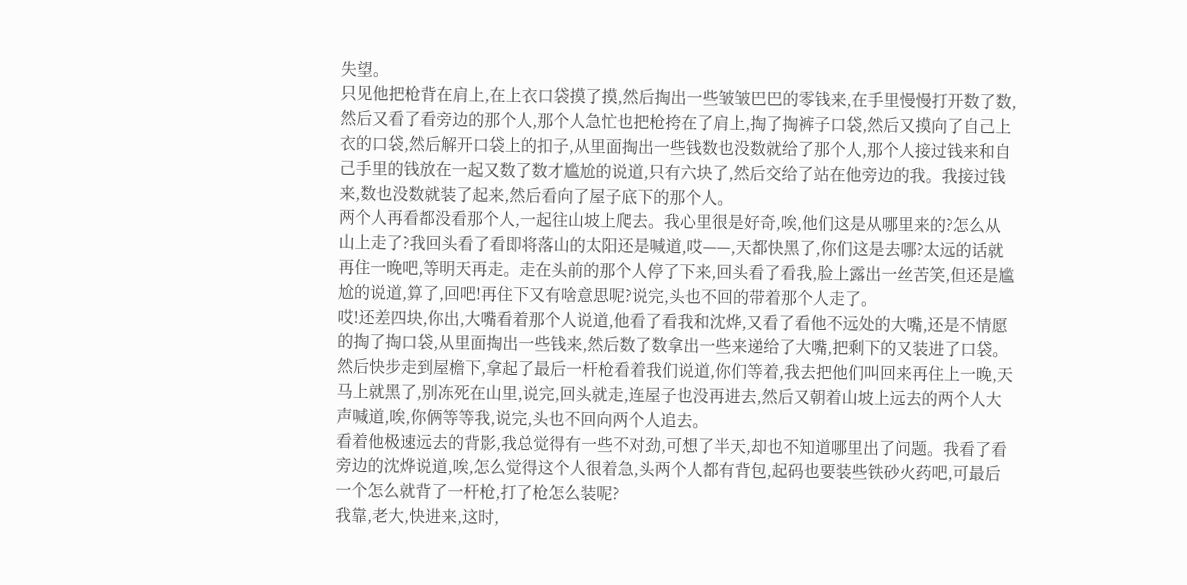失望。
只见他把枪背在肩上,在上衣口袋摸了摸,然后掏出一些皱皱巴巴的零钱来,在手里慢慢打开数了数,然后又看了看旁边的那个人,那个人急忙也把枪挎在了肩上,掏了掏裤子口袋,然后又摸向了自己上衣的口袋,然后解开口袋上的扣子,从里面掏出一些钱数也没数就给了那个人,那个人接过钱来和自己手里的钱放在一起又数了数才尴尬的说道,只有六块了,然后交给了站在他旁边的我。我接过钱来,数也没数就装了起来,然后看向了屋子底下的那个人。
两个人再看都没看那个人,一起往山坡上爬去。我心里很是好奇,唉,他们这是从哪里来的?怎么从山上走了?我回头看了看即将落山的太阳还是喊道,哎——,天都快黑了,你们这是去哪?太远的话就再住一晚吧,等明天再走。走在头前的那个人停了下来,回头看了看我,脸上露出一丝苦笑,但还是尴尬的说道,算了,回吧!再住下又有啥意思呢?说完,头也不回的带着那个人走了。
哎!还差四块,你出,大嘴看着那个人说道,他看了看我和沈烨,又看了看他不远处的大嘴,还是不情愿的掏了掏口袋,从里面掏出一些钱来,然后数了数拿出一些来递给了大嘴,把剩下的又装进了口袋。然后快步走到屋檐下,拿起了最后一杆枪看着我们说道,你们等着,我去把他们叫回来再住上一晚,天马上就黑了,别冻死在山里,说完,回头就走,连屋子也没再进去,然后又朝着山坡上远去的两个人大声喊道,唉,你俩等等我,说完,头也不回向两个人追去。
看着他极速远去的背影,我总觉得有一些不对劲,可想了半天,却也不知道哪里出了问题。我看了看旁边的沈烨说道,唉,怎么觉得这个人很着急,头两个人都有背包,起码也要装些铁砂火药吧,可最后一个怎么就背了一杆枪,打了枪怎么装呢?
我靠,老大,快进来,这时,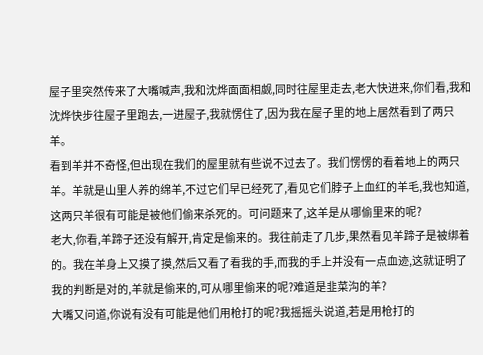屋子里突然传来了大嘴喊声,我和沈烨面面相觑,同时往屋里走去,老大快进来,你们看,我和沈烨快步往屋子里跑去,一进屋子,我就愣住了,因为我在屋子里的地上居然看到了两只羊。
看到羊并不奇怪,但出现在我们的屋里就有些说不过去了。我们愣愣的看着地上的两只羊。羊就是山里人养的绵羊,不过它们早已经死了,看见它们脖子上血红的羊毛,我也知道,这两只羊很有可能是被他们偷来杀死的。可问题来了,这羊是从哪偷里来的呢?
老大,你看,羊蹄子还没有解开,肯定是偷来的。我往前走了几步,果然看见羊蹄子是被绑着的。我在羊身上又摸了摸,然后又看了看我的手,而我的手上并没有一点血迹,这就证明了我的判断是对的,羊就是偷来的,可从哪里偷来的呢?难道是韭菜沟的羊?
大嘴又问道,你说有没有可能是他们用枪打的呢?我摇摇头说道,若是用枪打的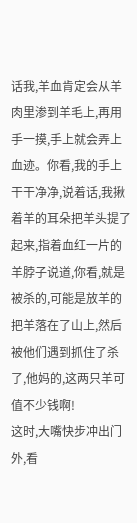话我,羊血肯定会从羊肉里渗到羊毛上,再用手一摸,手上就会弄上血迹。你看,我的手上干干净净,说着话,我揪着羊的耳朵把羊头提了起来,指着血红一片的羊脖子说道,你看,就是被杀的,可能是放羊的把羊落在了山上,然后被他们遇到抓住了杀了,他妈的,这两只羊可值不少钱啊!
这时,大嘴快步冲出门外,看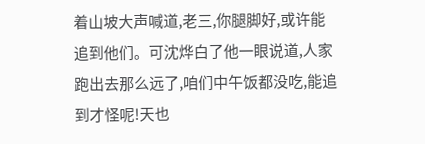着山坡大声喊道,老三,你腿脚好,或许能追到他们。可沈烨白了他一眼说道,人家跑出去那么远了,咱们中午饭都没吃,能追到才怪呢!天也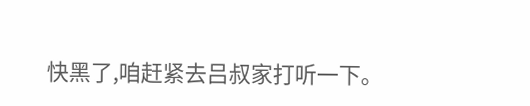快黑了,咱赶紧去吕叔家打听一下。